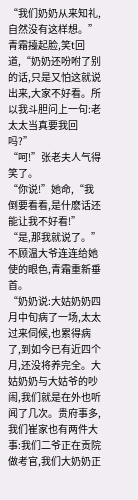“我们奶奶从来知礼, 自然没有这样想。”青霜擡起脸,笑t回道,“奶奶还吩咐了别的话,只是又怕这就说出来,大家不好看。所以我斗胆问上一句:老太太当真要我回吗?”
“呵!”张老夫人气得笑了。
“你说!”她命,“我倒要看看,是什麽话还能让我不好看!”
“是,那我就说了。”
不顾温大爷连连给她使的眼色,青霜重新垂首。
“奶奶说:大姑奶奶四月中旬病了一场,太太过来伺候,也累得病了,到如今已有近四个月,还没将养完全。大姑奶奶与大姑爷的吵闹,我们就是在外也听闻了几次。贵府事多,我们崔家也有两件大事:我们二爷正在贡院做考官,我们大奶奶正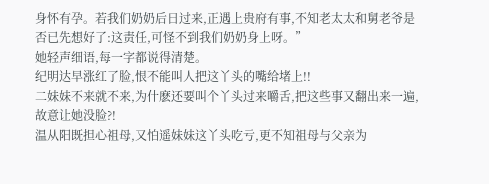身怀有孕。若我们奶奶后日过来,正遇上贵府有事,不知老太太和舅老爷是否已先想好了:这责任,可怪不到我们奶奶身上呀。”
她轻声细语,每一字都说得清楚。
纪明达早涨红了脸,恨不能叫人把这丫头的嘴给堵上!!
二妹妹不来就不来,为什麽还要叫个丫头过来嚼舌,把这些事又翻出来一遍,故意让她没脸?!
温从阳既担心祖母,又怕遥妹妹这丫头吃亏,更不知祖母与父亲为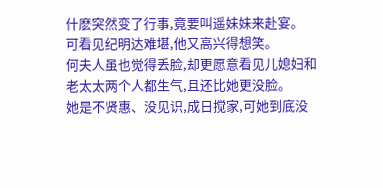什麽突然变了行事,竟要叫遥妹妹来赴宴。
可看见纪明达难堪,他又高兴得想笑。
何夫人虽也觉得丢脸,却更愿意看见儿媳妇和老太太两个人都生气,且还比她更没脸。
她是不贤惠、没见识,成日搅家,可她到底没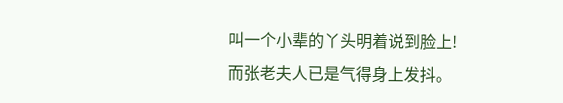叫一个小辈的丫头明着说到脸上!
而张老夫人已是气得身上发抖。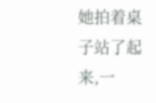她拍着桌子站了起来,一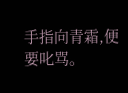手指向青霜,便要叱骂。